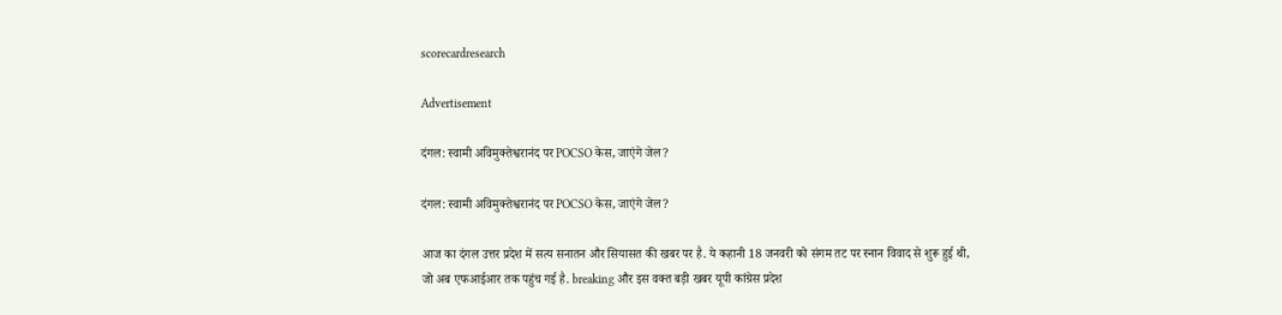scorecardresearch

Advertisement

दंगल: स्वामी अविमुक्तेश्वरानंद पर POCSO केस, जाएंगे जेल?

दंगल: स्वामी अविमुक्तेश्वरानंद पर POCSO केस, जाएंगे जेल?

आज का दंगल उत्तर प्रदेश में सत्य सनातन और सियासत की खबर पर है. ये कहानी 18 जनवरी को संगम तट पर स्नान विवाद से शुरू हुई थी, जो अब एफआईआर तक पहुंच गई है. breaking और इस वक्त बड़ी खबर यूपी कांग्रेस प्रदेश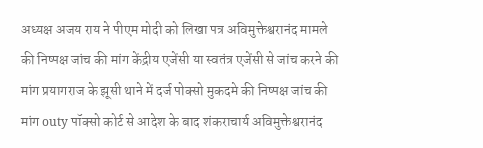अध्यक्ष अजय राय ने पीएम मोदी को लिखा पत्र अविमुक्तेश्वरानंद मामले की निष्पक्ष जांच की मांग केंद्रीय एजेंसी या स्वतंत्र एजेंसी से जांच करने की मांग प्रयागराज के झूसी थाने में दर्ज पोक्सो मुकदमे की निष्पक्ष जांच की मांग outy पॉक्सो कोर्ट से आदेश के बाद शंकराचार्य अविमुक्तेश्वरानंद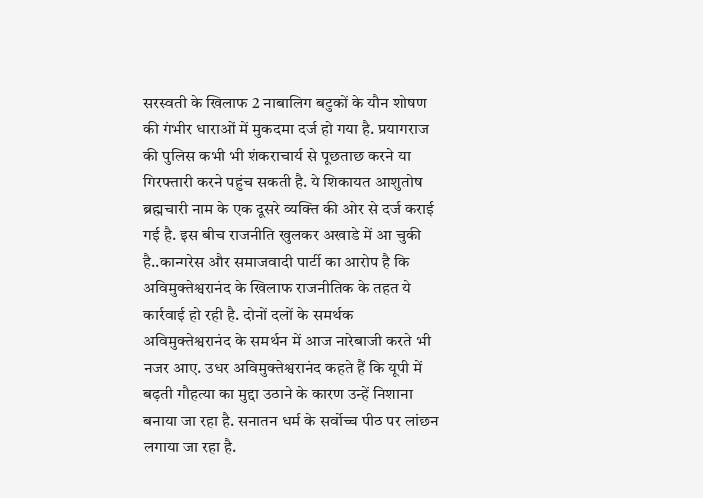सरस्वती के खिलाफ 2 नाबालिग बटुकों के यौन शोषण की गंभीर धाराओं में मुकदमा दर्ज हो गया है. प्रयागराज की पुलिस कभी भी शंकराचार्य से पूछताछ करने या गिरफ्तारी करने पहुंच सकती है. ये शिकायत आशुतोष ब्रह्मचारी नाम के एक दूसरे व्यक्ति की ओर से दर्ज कराई गई है. इस बीच राजनीति खुलकर अखाडे में आ चुकी है..कान्गरेस और समाजवादी पार्टी का आरोप है कि अविमुक्तेश्वरानंद के खिलाफ राजनीतिक के तहत ये कार्रवाई हो रही है. दोनों दलों के समर्थक अविमुक्तेश्वरानंद के समर्थन में आज नारेबाजी करते भी नजर आए. उधर अविमुक्तेश्वरानंद कहते हैं कि यूपी में बढ़ती गौहत्या का मुद्दा उठाने के कारण उन्हें निशाना बनाया जा रहा है. सनातन धर्म के सर्वोच्च पीठ पर लांछन लगाया जा रहा है.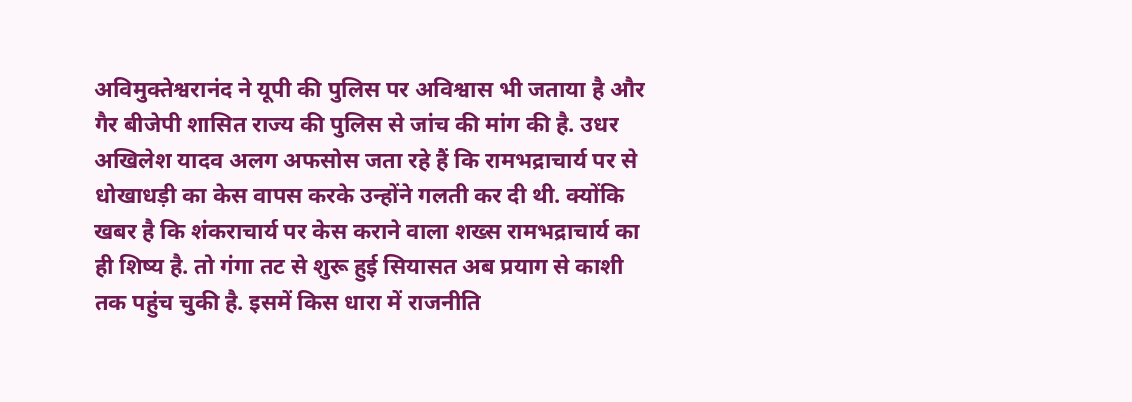अविमुक्तेश्वरानंद ने यूपी की पुलिस पर अविश्वास भी जताया है और गैर बीजेपी शासित राज्य की पुलिस से जांच की मांग की है. उधर अखिलेश यादव अलग अफसोस जता रहे हैं कि रामभद्राचार्य पर से धोखाधड़ी का केस वापस करके उन्होंने गलती कर दी थी. क्योंकि खबर है कि शंकराचार्य पर केस कराने वाला शख्स रामभद्राचार्य का ही शिष्य है. तो गंगा तट से शुरू हुई सियासत अब प्रयाग से काशी तक पहुंच चुकी है. इसमें किस धारा में राजनीति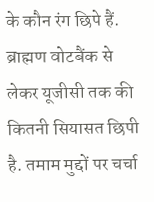के कौन रंग छिपे हैं. ब्राह्मण वोटबैंक से लेकर यूजीसी तक की कितनी सियासत छिपी है. तमाम मुद्दों पर चर्चा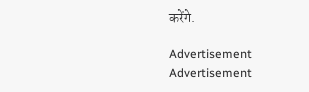करेंगे.

Advertisement
Advertisement